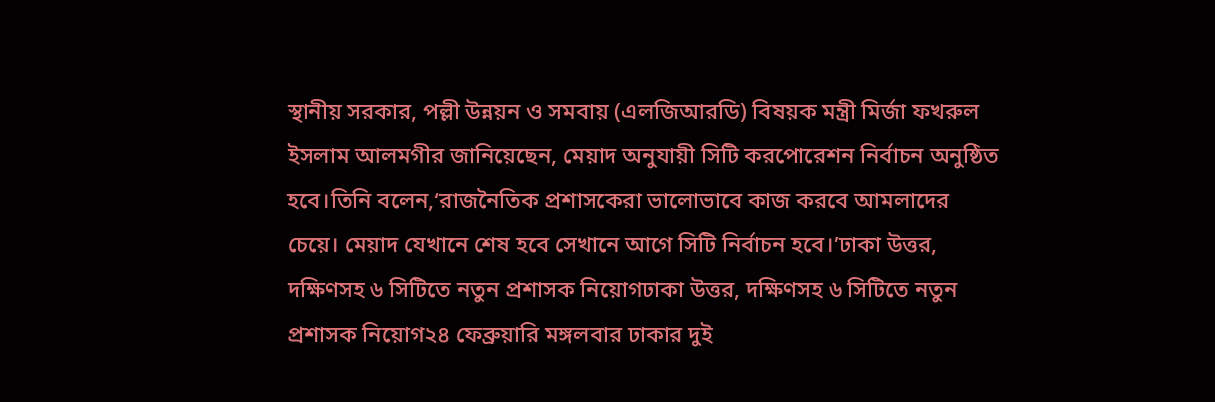স্থানীয় সরকার, পল্লী উন্নয়ন ও সমবায় (এলজিআরডি) বিষয়ক মন্ত্রী মির্জা ফখরুল ইসলাম আলমগীর জানিয়েছেন, মেয়াদ অনুযায়ী সিটি করপোরেশন নির্বাচন অনুষ্ঠিত হবে।তিনি বলেন,‘রাজনৈতিক প্রশাসকেরা ভালোভাবে কাজ করবে আমলাদের চেয়ে। মেয়াদ যেখানে শেষ হবে সেখানে আগে সিটি নির্বাচন হবে।’ঢাকা উত্তর, দক্ষিণসহ ৬ সিটিতে নতুন প্রশাসক নিয়োগঢাকা উত্তর, দক্ষিণসহ ৬ সিটিতে নতুন প্রশাসক নিয়োগ২৪ ফেব্রুয়ারি মঙ্গলবার ঢাকার দুই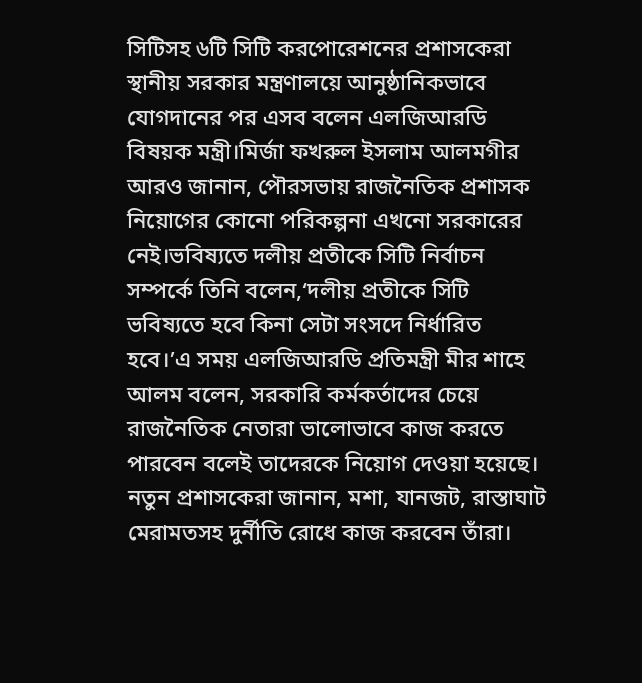সিটিসহ ৬টি সিটি করপোরেশনের প্রশাসকেরা স্থানীয় সরকার মন্ত্রণালয়ে আনুষ্ঠানিকভাবে যোগদানের পর এসব বলেন এলজিআরডি বিষয়ক মন্ত্রী।মির্জা ফখরুল ইসলাম আলমগীর আরও জানান, পৌরসভায় রাজনৈতিক প্রশাসক নিয়োগের কোনো পরিকল্পনা এখনো সরকারের নেই।ভবিষ্যতে দলীয় প্রতীকে সিটি নির্বাচন সম্পর্কে তিনি বলেন,‘দলীয় প্রতীকে সিটি ভবিষ্যতে হবে কিনা সেটা সংসদে নির্ধারিত হবে।’এ সময় এলজিআরডি প্রতিমন্ত্রী মীর শাহে আলম বলেন, সরকারি কর্মকর্তাদের চেয়ে রাজনৈতিক নেতারা ভালোভাবে কাজ করতে পারবেন বলেই তাদেরকে নিয়োগ দেওয়া হয়েছে। নতুন প্রশাসকেরা জানান, মশা, যানজট, রাস্তাঘাট মেরামতসহ দুর্নীতি রোধে কাজ করবেন তাঁরা।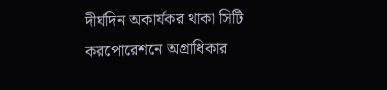দীর্ঘদিন অকার্যকর থাকা সিটি করপোরেশনে অগ্রাধিকার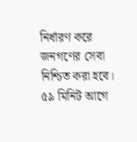নির্ধারণ করে জনগণের সেবা নিশ্চিত করা হবে।
৫৯ মিনিট আগে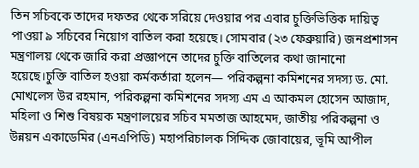তিন সচিবকে তাদের দফতর থেকে সরিয়ে দেওয়ার পর এবার চুক্তিভিত্তিক দায়িত্ব পাওয়া ৯ সচিবের নিয়োগ বাতিল করা হয়েছে। সোমবার (২৩ ফেব্রুয়ারি) জনপ্রশাসন মন্ত্রণালয় থেকে জারি করা প্রজ্ঞাপনে তাদের চুক্তি বাতিলের কথা জানানো হয়েছে।চুক্তি বাতিল হওয়া কর্মকর্তারা হলেন— পরিকল্পনা কমিশনের সদস্য ড. মো. মোখলেস উর রহমান, পরিকল্পনা কমিশনের সদস্য এম এ আকমল হোসেন আজাদ, মহিলা ও শিশু বিষয়ক মন্ত্রণালয়ের সচিব মমতাজ আহমেদ, জাতীয় পরিকল্পনা ও উন্নয়ন একাডেমির (এনএপিডি) মহাপরিচালক সিদ্দিক জোবায়ের, ভূমি আপীল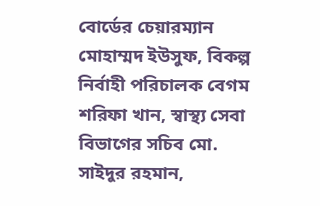বোর্ডের চেয়ারম্যান মোহাম্মদ ইউসুফ, বিকল্প নির্বাহী পরিচালক বেগম শরিফা খান, স্বাস্থ্য সেবা বিভাগের সচিব মো. সাইদুর রহমান,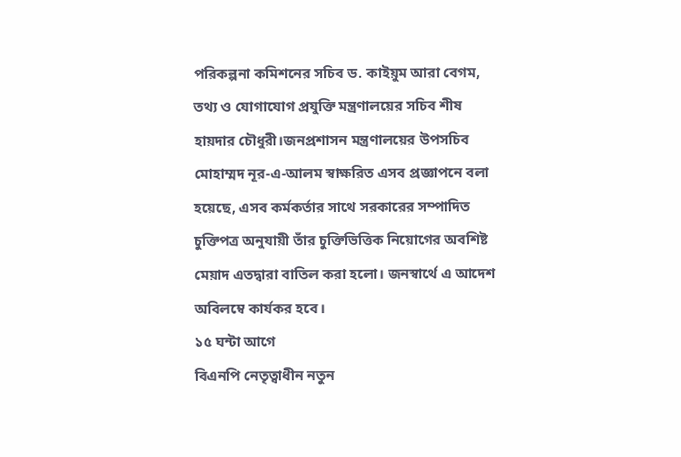পরিকল্পনা কমিশনের সচিব ড. কাইয়ুম আরা বেগম, তথ্য ও যোগাযোগ প্রযুক্তি মন্ত্রণালয়ের সচিব শীষ হায়দার চৌধুরী।জনপ্রশাসন মন্ত্রণালয়ের উপসচিব মোহাম্মদ নূর-এ-আলম স্বাক্ষরিত এসব প্রজ্ঞাপনে বলা হয়েছে, এসব কর্মকর্তার সাথে সরকারের সম্পাদিত চুক্তিপত্র অনুযায়ী তাঁর চুক্তিভিত্তিক নিয়োগের অবশিষ্ট মেয়াদ এতদ্বারা বাতিল করা হলো। জনস্বার্থে এ আদেশ অবিলম্বে কার্যকর হবে।
১৫ ঘন্টা আগে
বিএনপি নেতৃত্বাধীন নতুন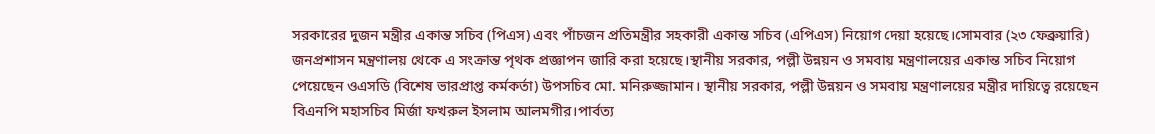সরকারের দুজন মন্ত্রীর একান্ত সচিব (পিএস) এবং পাঁচজন প্রতিমন্ত্রীর সহকারী একান্ত সচিব (এপিএস) নিয়োগ দেয়া হয়েছে।সোমবার (২৩ ফেব্রুয়ারি) জনপ্রশাসন মন্ত্রণালয় থেকে এ সংক্রান্ত পৃথক প্রজ্ঞাপন জারি করা হয়েছে।স্থানীয় সরকার, পল্লী উন্নয়ন ও সমবায় মন্ত্রণালয়ের একান্ত সচিব নিয়োগ পেয়েছেন ওএসডি (বিশেষ ভারপ্রাপ্ত কর্মকর্তা) উপসচিব মো. মনিরুজ্জামান। স্থানীয় সরকার, পল্লী উন্নয়ন ও সমবায় মন্ত্রণালয়ের মন্ত্রীর দায়িত্বে রয়েছেন বিএনপি মহাসচিব মির্জা ফখরুল ইসলাম আলমগীর।পার্বত্য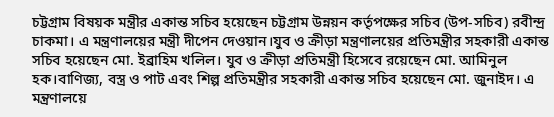চট্টগ্রাম বিষয়ক মন্ত্রীর একান্ত সচিব হয়েছেন চট্টগ্রাম উন্নয়ন কর্তৃপক্ষের সচিব (উপ-সচিব) রবীন্দ্র চাকমা। এ মন্ত্রণালয়ের মন্ত্রী দীপেন দেওয়ান।যুব ও ক্রীড়া মন্ত্রণালয়ের প্রতিমন্ত্রীর সহকারী একান্ত সচিব হয়েছেন মো. ইব্রাহিম খলিল। যুব ও ক্রীড়া প্রতিমন্ত্রী হিসেবে রয়েছেন মো. আমিনুল হক।বাণিজ্য, বস্ত্র ও পাট এবং শিল্প প্রতিমন্ত্রীর সহকারী একান্ত সচিব হয়েছেন মো. জুনাইদ। এ মন্ত্রণালয়ে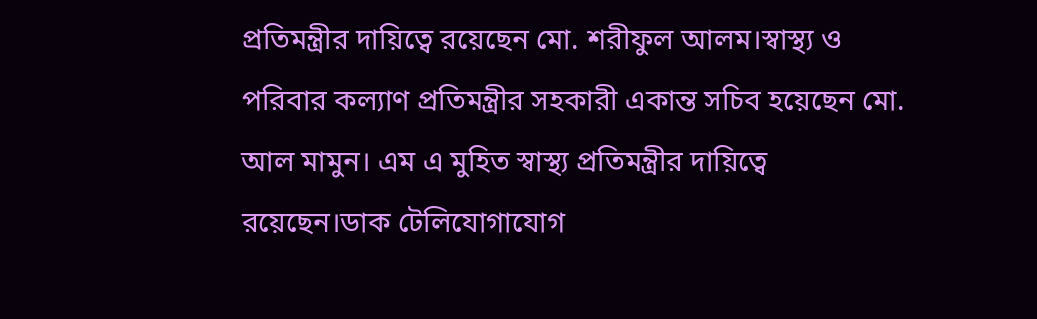প্রতিমন্ত্রীর দায়িত্বে রয়েছেন মো. শরীফুল আলম।স্বাস্থ্য ও পরিবার কল্যাণ প্রতিমন্ত্রীর সহকারী একান্ত সচিব হয়েছেন মো. আল মামুন। এম এ মুহিত স্বাস্থ্য প্রতিমন্ত্রীর দায়িত্বে রয়েছেন।ডাক টেলিযোগাযোগ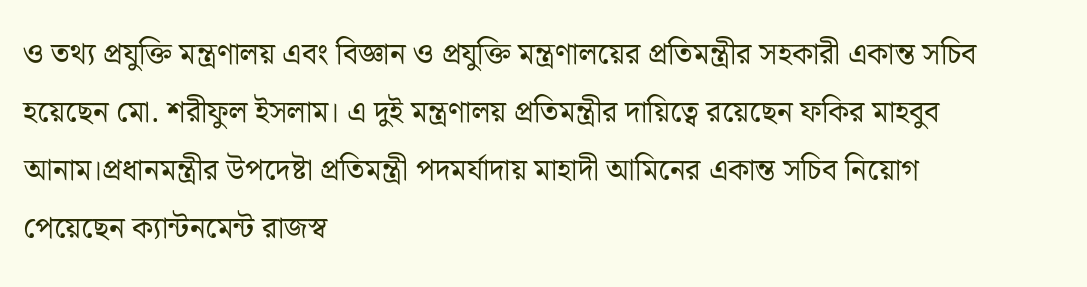ও তথ্য প্রযুক্তি মন্ত্রণালয় এবং বিজ্ঞান ও প্রযুক্তি মন্ত্রণালয়ের প্রতিমন্ত্রীর সহকারী একান্ত সচিব হয়েছেন মো. শরীফুল ইসলাম। এ দুই মন্ত্রণালয় প্রতিমন্ত্রীর দায়িত্বে রয়েছেন ফকির মাহবুব আনাম।প্রধানমন্ত্রীর উপদেষ্টা প্রতিমন্ত্রী পদমর্যাদায় মাহাদী আমিনের একান্ত সচিব নিয়োগ পেয়েছেন ক্যান্টনমেন্ট রাজস্ব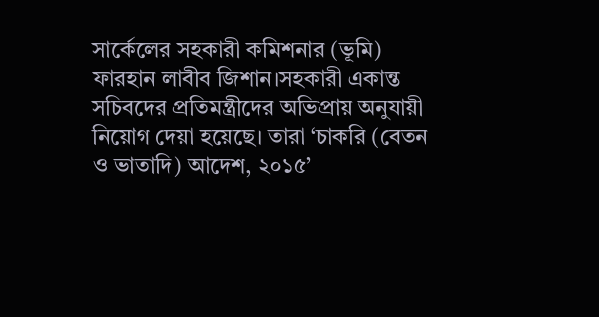সার্কেলের সহকারী কমিশনার (ভূমি) ফারহান লাবীব জিশান।সহকারী একান্ত সচিবদের প্রতিমন্ত্রীদের অভিপ্রায় অনুযায়ী নিয়োগ দেয়া হয়েছে। তারা ‘চাকরি (বেতন ও ভাতাদি) আদেশ, ২০১৫’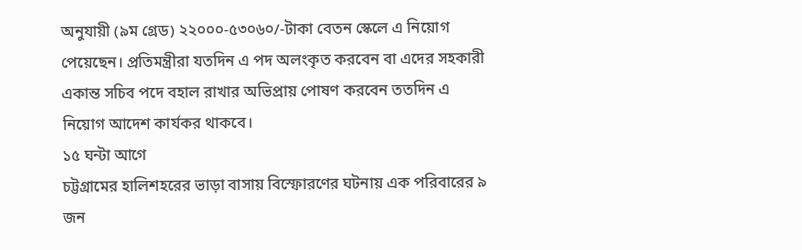অনুযায়ী (৯ম গ্রেড) ২২০০০-৫৩০৬০/-টাকা বেতন স্কেলে এ নিয়োগ পেয়েছেন। প্রতিমন্ত্রীরা যতদিন এ পদ অলংকৃত করবেন বা এদের সহকারী একান্ত সচিব পদে বহাল রাখার অভিপ্রায় পোষণ করবেন ততদিন এ নিয়োগ আদেশ কার্যকর থাকবে।
১৫ ঘন্টা আগে
চট্টগ্রামের হালিশহরের ভাড়া বাসায় বিস্ফোরণের ঘটনায় এক পরিবারের ৯ জন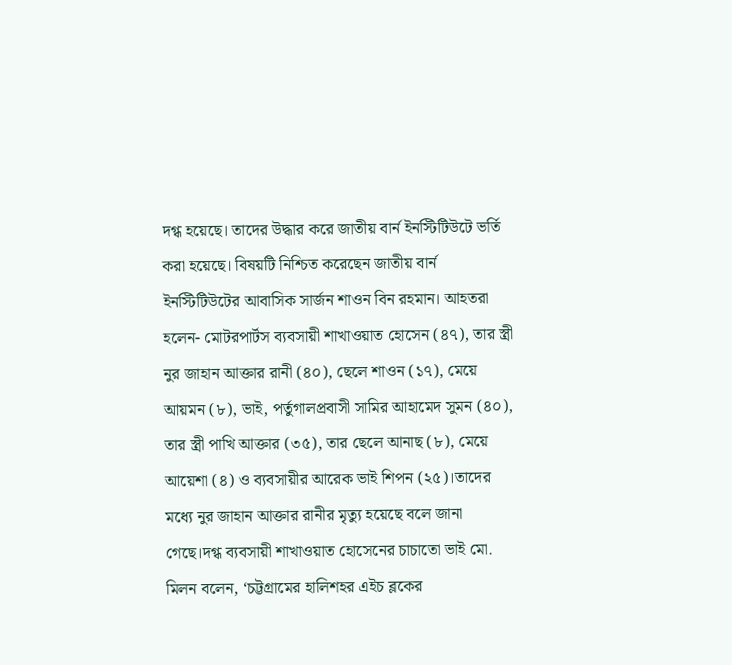দগ্ধ হয়েছে। তাদের উদ্ধার করে জাতীয় বার্ন ইনস্টিটিউটে ভর্তি করা হয়েছে। বিষয়টি নিশ্চিত করেছেন জাতীয় বার্ন ইনস্টিটিউটের আবাসিক সার্জন শাওন বিন রহমান। আহতরা হলেন- মোটরপার্টস ব্যবসায়ী শাখাওয়াত হোসেন (৪৭), তার স্ত্রী নুর জাহান আক্তার রানী (৪০), ছেলে শাওন (১৭), মেয়ে আয়মন (৮), ভাই, পর্তুগালপ্রবাসী সামির আহামেদ সুমন (৪০), তার স্ত্রী পাখি আক্তার (৩৫), তার ছেলে আনাছ (৮), মেয়ে আয়েশা (৪) ও ব্যবসায়ীর আরেক ভাই শিপন (২৫)।তাদের মধ্যে নুর জাহান আক্তার রানীর মৃত্যু হয়েছে বলে জানা গেছে।দগ্ধ ব্যবসায়ী শাখাওয়াত হোসেনের চাচাতো ভাই মো. মিলন বলেন, ‘চট্টগ্রামের হালিশহর এইচ ব্লকের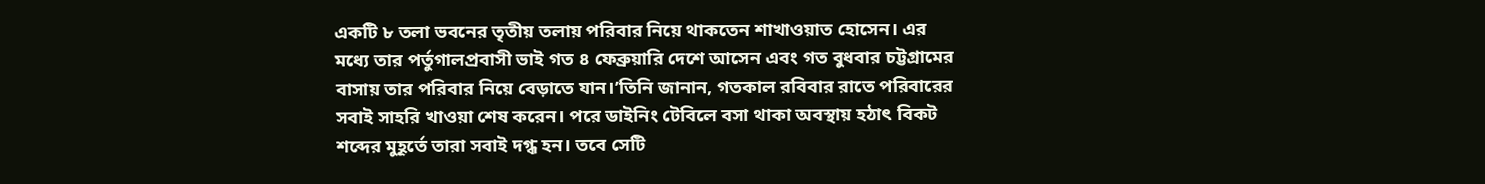একটি ৮ তলা ভবনের তৃতীয় তলায় পরিবার নিয়ে থাকতেন শাখাওয়াত হোসেন। এর মধ্যে তার পর্তুগালপ্রবাসী ভাই গত ৪ ফেব্রুয়ারি দেশে আসেন এবং গত বুধবার চট্টগ্রামের বাসায় তার পরিবার নিয়ে বেড়াতে যান।’তিনি জানান, গতকাল রবিবার রাতে পরিবারের সবাই সাহরি খাওয়া শেষ করেন। পরে ডাইনিং টেবিলে বসা থাকা অবস্থায় হঠাৎ বিকট শব্দের মুহূর্তে তারা সবাই দগ্ধ হন। তবে সেটি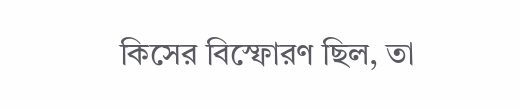কিসের বিস্ফোরণ ছিল, তা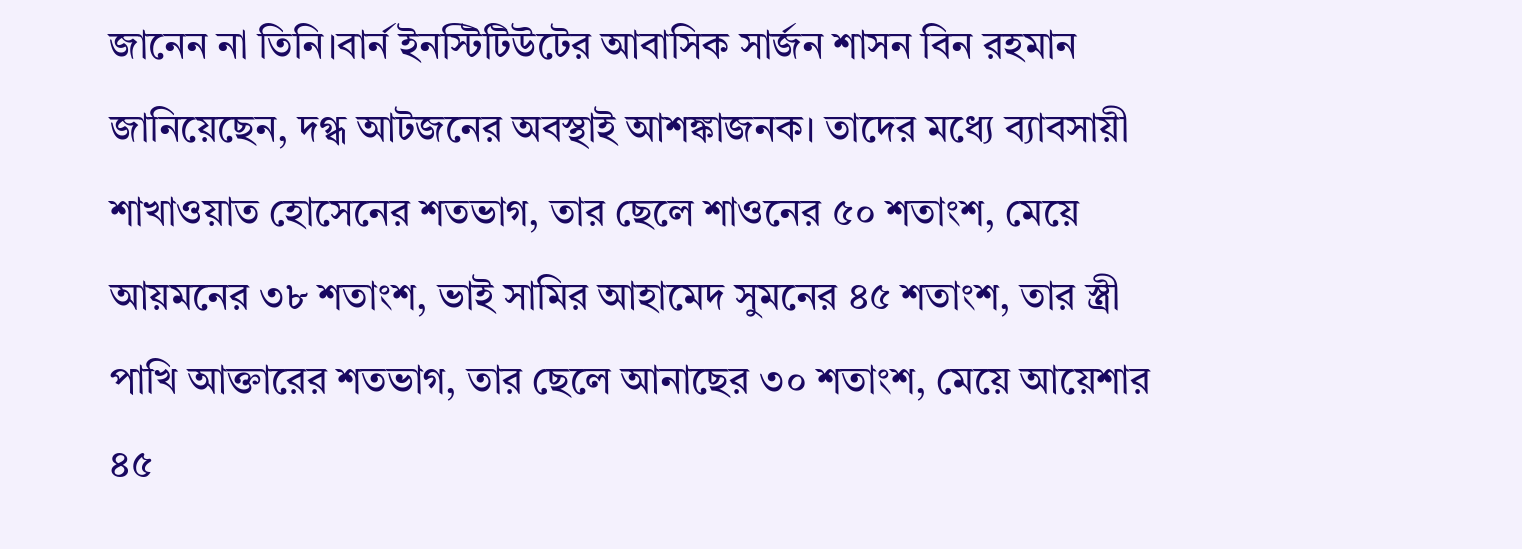জানেন না তিনি।বার্ন ইনস্টিটিউটের আবাসিক সার্জন শাসন বিন রহমান জানিয়েছেন, দগ্ধ আটজনের অবস্থাই আশঙ্কাজনক। তাদের মধ্যে ব্যাবসায়ী শাখাওয়াত হোসেনের শতভাগ, তার ছেলে শাওনের ৫০ শতাংশ, মেয়ে আয়মনের ৩৮ শতাংশ, ভাই সামির আহামেদ সুমনের ৪৫ শতাংশ, তার স্ত্রী পাখি আক্তারের শতভাগ, তার ছেলে আনাছের ৩০ শতাংশ, মেয়ে আয়েশার ৪৫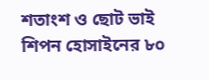শতাংশ ও ছোট ভাই শিপন হোসাইনের ৮০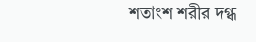শতাংশ শরীর দগ্ধ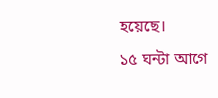হয়েছে।
১৫ ঘন্টা আগে